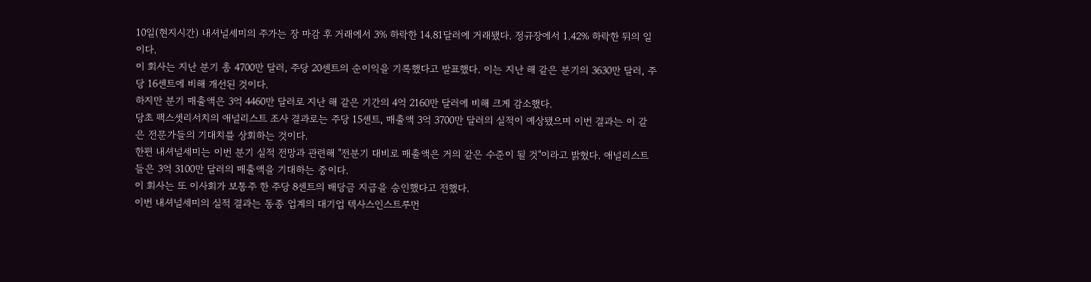10일(현지시간) 내셔널세미의 주가는 장 마감 후 거래에서 3% 하락한 14.81달러에 거래됐다. 정규장에서 1.42% 하락한 뒤의 일이다.
이 회사는 지난 분기 총 4700만 달러, 주당 20센트의 순이익을 기록했다고 발표했다. 이는 지난 해 같은 분기의 3630만 달러, 주당 16센트에 비해 개선된 것이다.
하지만 분기 매출액은 3억 4460만 달러로 지난 해 같은 기간의 4억 2160만 달러에 비해 크게 감소했다.
당초 팩스셋리서치의 애널리스트 조사 결과로는 주당 15센트, 매출액 3억 3700만 달러의 실적이 예상됐으며 이번 결과는 이 같은 전문가들의 기대치를 상회하는 것이다.
한편 내셔널세미는 이번 분기 실적 전망과 관련해 "전분기 대비로 매출액은 거의 같은 수준이 될 것"이라고 밝혔다. 애널리스트들은 3억 3100만 달러의 매출액을 기대하는 중이다.
이 회사는 또 이사회가 보통주 한 주당 8센트의 배당금 지급을 승인했다고 전했다.
이번 내셔널세미의 실적 결과는 동종 업계의 대기업 텍사스인스트루먼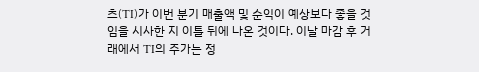츠(TI)가 이번 분기 매출액 및 순익이 예상보다 좋을 것임을 시사한 지 이틀 뒤에 나온 것이다. 이날 마감 후 거래에서 TI의 주가는 정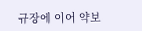규장에 이어 약보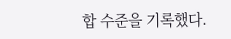합 수준을 기록했다.